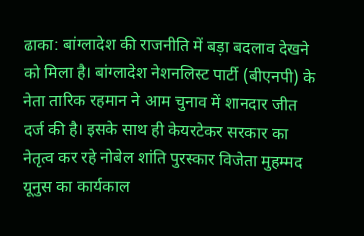ढाका: बांग्लादेश की राजनीति में बड़ा बदलाव देखने को मिला है। बांग्लादेश नेशनलिस्ट पार्टी (बीएनपी) के नेता तारिक रहमान ने आम चुनाव में शानदार जीत दर्ज की है। इसके साथ ही केयरटेकर सरकार का नेतृत्व कर रहे नोबेल शांति पुरस्कार विजेता मुहम्मद यूनुस का कार्यकाल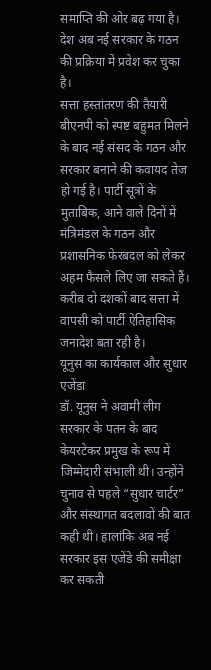समाप्ति की ओर बढ़ गया है। देश अब नई सरकार के गठन की प्रक्रिया में प्रवेश कर चुका है।
सत्ता हस्तांतरण की तैयारी
बीएनपी को स्पष्ट बहुमत मिलने के बाद नई संसद के गठन और सरकार बनाने की कवायद तेज हो गई है। पार्टी सूत्रों के मुताबिक, आने वाले दिनों में मंत्रिमंडल के गठन और प्रशासनिक फेरबदल को लेकर अहम फैसले लिए जा सकते हैं। करीब दो दशकों बाद सत्ता में वापसी को पार्टी ऐतिहासिक जनादेश बता रही है।
यूनुस का कार्यकाल और सुधार एजेंडा
डॉ. यूनुस ने अवामी लीग सरकार के पतन के बाद केयरटेकर प्रमुख के रूप में जिम्मेदारी संभाली थी। उन्होंने चुनाव से पहले “सुधार चार्टर” और संस्थागत बदलावों की बात कही थी। हालांकि अब नई सरकार इस एजेंडे की समीक्षा कर सकती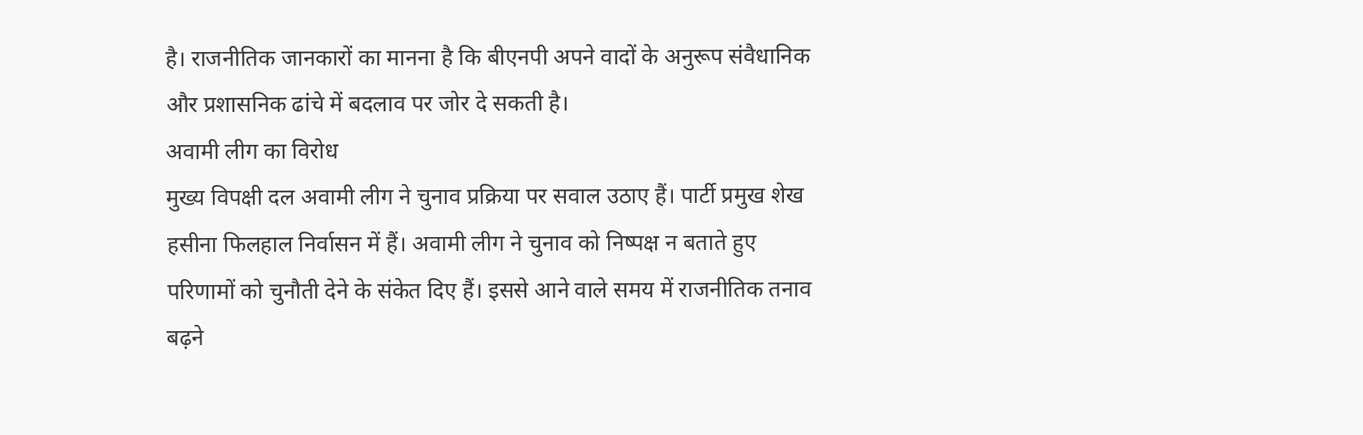है। राजनीतिक जानकारों का मानना है कि बीएनपी अपने वादों के अनुरूप संवैधानिक और प्रशासनिक ढांचे में बदलाव पर जोर दे सकती है।
अवामी लीग का विरोध
मुख्य विपक्षी दल अवामी लीग ने चुनाव प्रक्रिया पर सवाल उठाए हैं। पार्टी प्रमुख शेख हसीना फिलहाल निर्वासन में हैं। अवामी लीग ने चुनाव को निष्पक्ष न बताते हुए परिणामों को चुनौती देने के संकेत दिए हैं। इससे आने वाले समय में राजनीतिक तनाव बढ़ने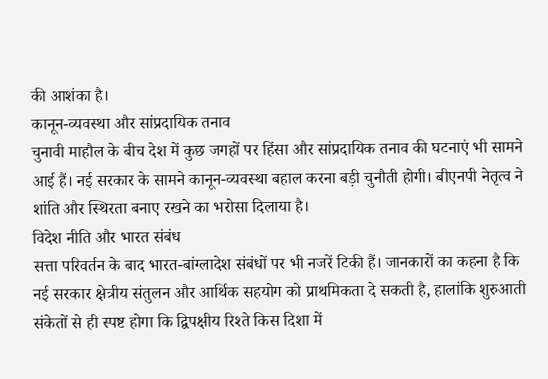की आशंका है।
कानून-व्यवस्था और सांप्रदायिक तनाव
चुनावी माहौल के बीच देश में कुछ जगहों पर हिंसा और सांप्रदायिक तनाव की घटनाएं भी सामने आई हैं। नई सरकार के सामने कानून-व्यवस्था बहाल करना बड़ी चुनौती होगी। बीएनपी नेतृत्व ने शांति और स्थिरता बनाए रखने का भरोसा दिलाया है।
विदेश नीति और भारत संबंध
सत्ता परिवर्तन के बाद भारत-बांग्लादेश संबंधों पर भी नजरें टिकी हैं। जानकारों का कहना है कि नई सरकार क्षेत्रीय संतुलन और आर्थिक सहयोग को प्राथमिकता दे सकती है, हालांकि शुरुआती संकेतों से ही स्पष्ट होगा कि द्विपक्षीय रिश्ते किस दिशा में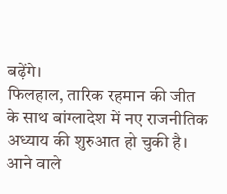बढ़ेंगे।
फिलहाल, तारिक रहमान की जीत के साथ बांग्लादेश में नए राजनीतिक अध्याय की शुरुआत हो चुकी है। आने वाले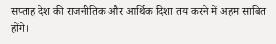सप्ताह देश की राजनीतिक और आर्थिक दिशा तय करने में अहम साबित होंगे।